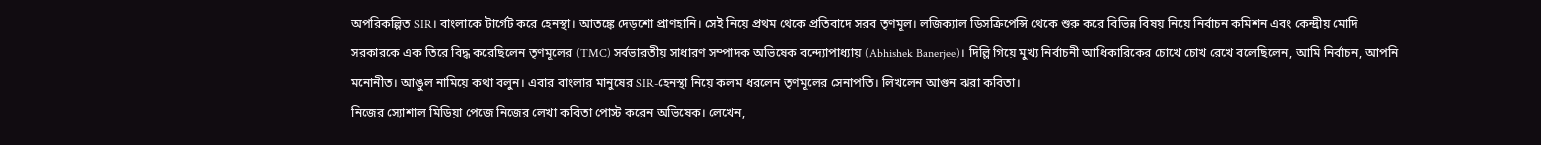অপরিকল্পিত SIR। বাংলাকে টার্গেট করে হেনস্থা। আতঙ্কে দেড়শো প্রাণহানি। সেই নিয়ে প্রথম থেকে প্রতিবাদে সরব তৃণমূল। লজিক্যাল ডিসক্রিপেন্সি থেকে শুরু করে বিভিন্ন বিষয় নিয়ে নির্বাচন কমিশন এবং কেন্দ্রীয় মোদি সরকারকে এক তিরে বিদ্ধ করেছিলেন তৃণমূলের (TMC) সর্বভারতীয় সাধারণ সম্পাদক অভিষেক বন্দ্যোপাধ্যায় (Abhishek Banerjee)। দিল্লি গিয়ে মুখ্য নির্বাচনী আধিকারিকের চোখে চোখ রেখে বলেছিলেন, আমি নির্বাচন, আপনি মনোনীত। আঙুল নামিয়ে কথা বলুন। এবার বাংলার মানুষের SIR-হেনস্থা নিয়ে কলম ধরলেন তৃণমূলের সেনাপতি। লিখলেন আগুন ঝরা কবিতা।
নিজের স্যোশাল মিডিয়া পেজে নিজের লেখা কবিতা পোস্ট করেন অভিষেক। লেখেন,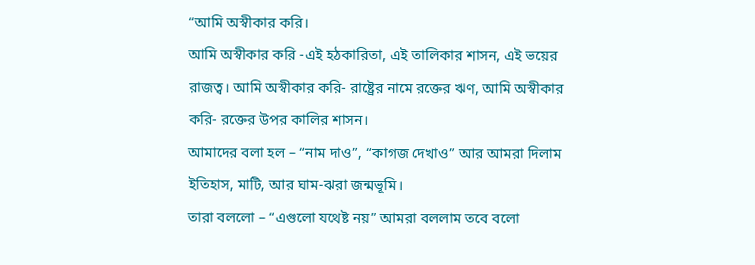“আমি অস্বীকার করি।
আমি অস্বীকার করি -এই হঠকারিতা, এই তালিকার শাসন, এই ভয়ের রাজত্ব। আমি অস্বীকার করি- রাষ্ট্রের নামে রক্তের ঋণ, আমি অস্বীকার করি- রক্তের উপর কালির শাসন।
আমাদের বলা হল – “নাম দাও”, “কাগজ দেখাও” আর আমরা দিলাম ইতিহাস, মাটি, আর ঘাম-ঝরা জন্মভূমি।
তারা বললো – “এগুলো যথেষ্ট নয়” আমরা বললাম তবে বলো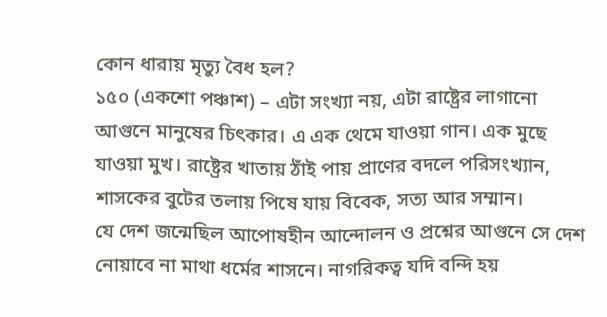কোন ধারায় মৃত্যু বৈধ হল?
১৫০ (একশো পঞ্চাশ) – এটা সংখ্যা নয়, এটা রাষ্ট্রের লাগানো আগুনে মানুষের চিৎকার। এ এক থেমে যাওয়া গান। এক মুছে যাওয়া মুখ। রাষ্ট্রের খাতায় ঠাঁই পায় প্রাণের বদলে পরিসংখ্যান, শাসকের বুটের তলায় পিষে যায় বিবেক, সত্য আর সম্মান।
যে দেশ জন্মেছিল আপোষহীন আন্দোলন ও প্রশ্নের আগুনে সে দেশ নোয়াবে না মাথা ধর্মের শাসনে। নাগরিকত্ব যদি বন্দি হয়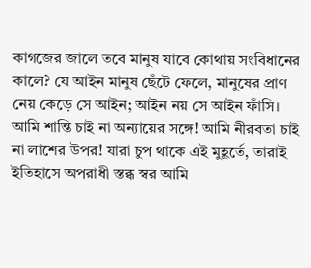কাগজের জালে তবে মানুষ যাবে কোথায় সংবিধানের কালে? যে আইন মানুষ ছেঁটে ফেলে, মানুষের প্রাণ নেয় কেড়ে সে আইন; আইন নয় সে আইন ফাঁসি।
আমি শান্তি চাই না অন্যায়ের সঙ্গে! আমি নীরবতা চাই না লাশের উপর! যারা চুপ থাকে এই মুহূর্তে, তারাই ইতিহাসে অপরাধী স্তব্ধ স্বর আমি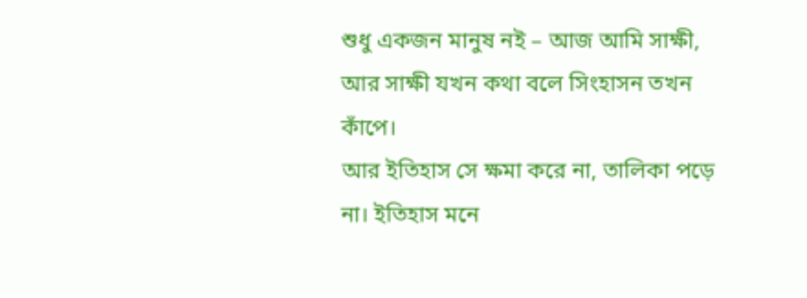শুধু একজন মানুষ নই – আজ আমি সাক্ষী, আর সাক্ষী যখন কথা বলে সিংহাসন তখন কাঁপে।
আর ইতিহাস সে ক্ষমা করে না, তালিকা পড়ে না। ইতিহাস মনে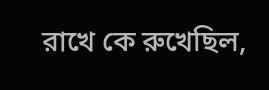রাখে কে রুখেছিল,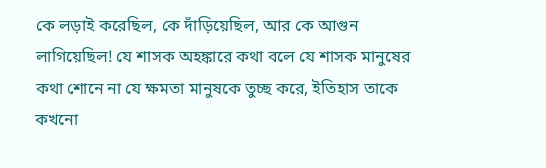কে লড়াই করেছিল, কে দাঁড়িয়েছিল, আর কে আগুন লাগিয়েছিল! যে শাসক অহঙ্কারে কথা বলে যে শাসক মানুষের কথা শোনে না যে ক্ষমতা মানুষকে তুচ্ছ করে, ইতিহাস তাকে কখনো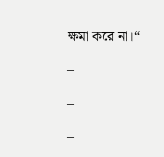ক্ষমা করে না।“

–

–

–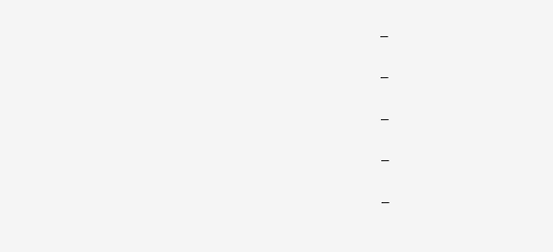–

–

–

–

–